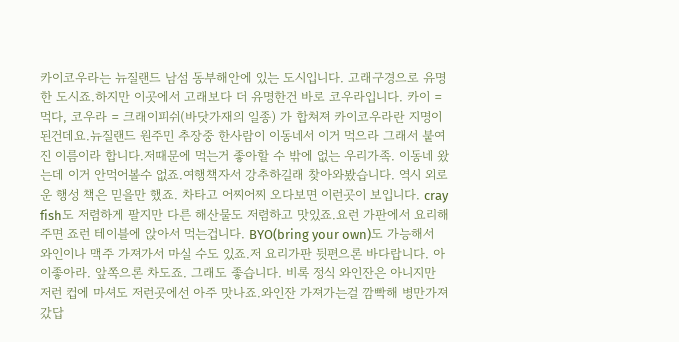카이코우라는 뉴질랜드 남섬 동부해안에 있는 도시입니다. 고래구경으로 유명한 도시죠.하지만 이곳에서 고래보다 더 유명한건 바로 코우라입니다. 카이 = 먹다, 코우라 = 크래이피쉬(바닷가재의 일종) 가 합쳐져 카이코우라란 지명이 된건데요.뉴질랜드 원주민 추장중 한사람이 이동네서 이거 먹으라 그래서 붙여진 이름이라 합니다.저때문에 먹는거 좋아할 수 밖에 없는 우리가족. 이동네 왔는데 이거 안먹어볼수 없죠.여행책자서 강추하길래 찾아와봤습니다. 역시 외로운 행성 책은 믿을만 했죠. 차타고 어찌어찌 오다보면 이런곳이 보입니다. cray fish도 저렴하게 팔지만 다른 해산물도 저렴하고 맛있죠.요런 가판에서 요리해주면 죠런 테이블에 앉아서 먹는겁니다. BYO(bring your own)도 가능해서 와인이나 맥주 가져가서 마실 수도 있죠.저 요리가판 뒷편으론 바다랍니다. 아이좋아라. 앞쪽으론 차도죠. 그래도 좋습니다. 비록 정식 와인잔은 아니지만 저런 컵에 마셔도 저런곳에선 아주 맛나죠.와인잔 가져가는걸 깜빡해 병만가져갔답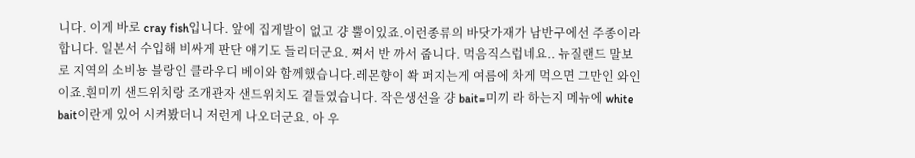니다. 이게 바로 cray fish입니다. 앞에 집게발이 없고 걍 뿔이있죠.이런종류의 바닷가재가 남반구에선 주종이라 합니다. 일본서 수입해 비싸게 판단 얘기도 들리더군요. 쪄서 반 까서 줍니다. 먹음직스럽네요.. 뉴질랜드 말보로 지역의 소비뇽 블랑인 클라우디 베이와 함께했습니다.레몬향이 쏵 퍼지는게 여름에 차게 먹으면 그만인 와인이죠.흰미끼 샌드위치랑 조개관자 샌드위치도 곁들였습니다. 작은생선을 걍 bait=미끼 라 하는지 메뉴에 white bait이란게 있어 시켜봤더니 저런게 나오더군요. 아 우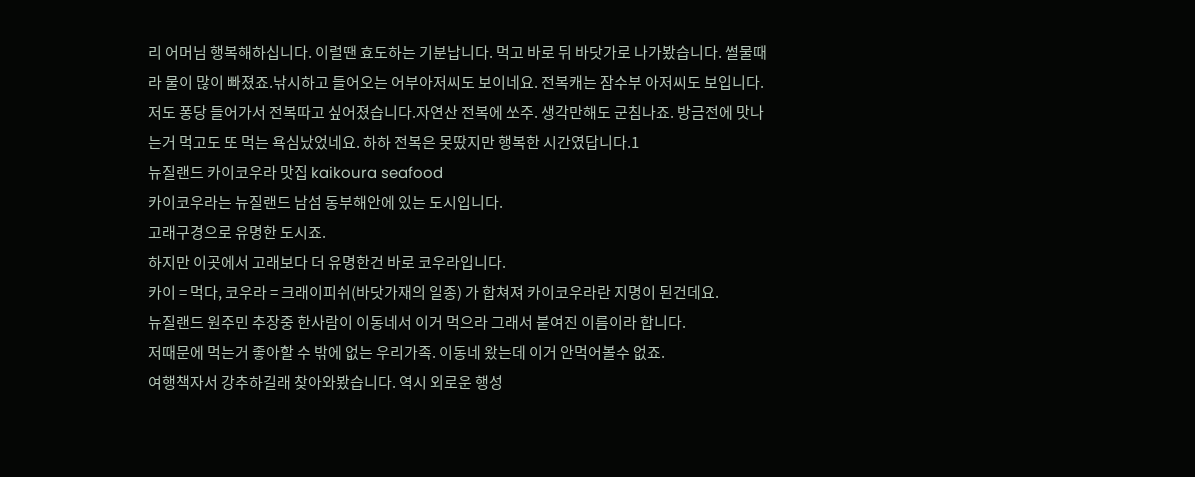리 어머님 행복해하십니다. 이럴땐 효도하는 기분납니다. 먹고 바로 뒤 바닷가로 나가봤습니다. 썰물때라 물이 많이 빠졌죠.낚시하고 들어오는 어부아저씨도 보이네요. 전복캐는 잠수부 아저씨도 보입니다. 저도 퐁당 들어가서 전복따고 싶어졌습니다.자연산 전복에 쏘주. 생각만해도 군침나죠. 방금전에 맛나는거 먹고도 또 먹는 욕심났었네요. 하하 전복은 못땄지만 행복한 시간였답니다.1
뉴질랜드 카이코우라 맛집 kaikoura seafood
카이코우라는 뉴질랜드 남섬 동부해안에 있는 도시입니다.
고래구경으로 유명한 도시죠.
하지만 이곳에서 고래보다 더 유명한건 바로 코우라입니다.
카이 = 먹다, 코우라 = 크래이피쉬(바닷가재의 일종) 가 합쳐져 카이코우라란 지명이 된건데요.
뉴질랜드 원주민 추장중 한사람이 이동네서 이거 먹으라 그래서 붙여진 이름이라 합니다.
저때문에 먹는거 좋아할 수 밖에 없는 우리가족. 이동네 왔는데 이거 안먹어볼수 없죠.
여행책자서 강추하길래 찾아와봤습니다. 역시 외로운 행성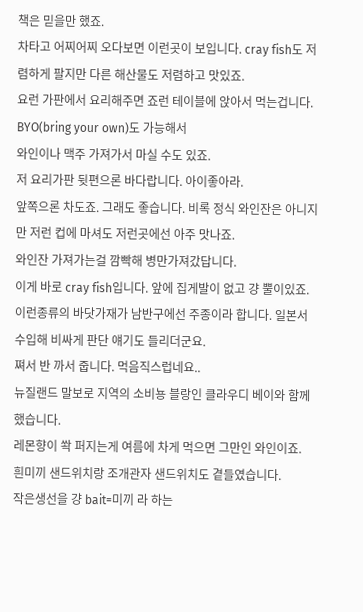책은 믿을만 했죠.
차타고 어찌어찌 오다보면 이런곳이 보입니다. cray fish도 저렴하게 팔지만 다른 해산물도 저렴하고 맛있죠.
요런 가판에서 요리해주면 죠런 테이블에 앉아서 먹는겁니다. BYO(bring your own)도 가능해서
와인이나 맥주 가져가서 마실 수도 있죠.
저 요리가판 뒷편으론 바다랍니다. 아이좋아라.
앞쪽으론 차도죠. 그래도 좋습니다. 비록 정식 와인잔은 아니지만 저런 컵에 마셔도 저런곳에선 아주 맛나죠.
와인잔 가져가는걸 깜빡해 병만가져갔답니다.
이게 바로 cray fish입니다. 앞에 집게발이 없고 걍 뿔이있죠.
이런종류의 바닷가재가 남반구에선 주종이라 합니다. 일본서 수입해 비싸게 판단 얘기도 들리더군요.
쪄서 반 까서 줍니다. 먹음직스럽네요..
뉴질랜드 말보로 지역의 소비뇽 블랑인 클라우디 베이와 함께했습니다.
레몬향이 쏵 퍼지는게 여름에 차게 먹으면 그만인 와인이죠.
흰미끼 샌드위치랑 조개관자 샌드위치도 곁들였습니다.
작은생선을 걍 bait=미끼 라 하는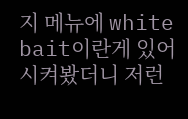지 메뉴에 white bait이란게 있어 시켜봤더니 저런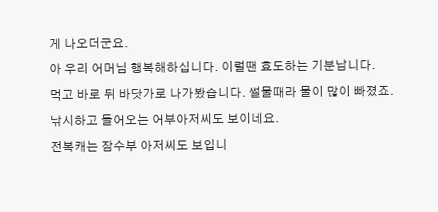게 나오더군요.
아 우리 어머님 행복해하십니다. 이럴땐 효도하는 기분납니다.
먹고 바로 뒤 바닷가로 나가봤습니다. 썰물때라 물이 많이 빠졌죠.
낚시하고 들어오는 어부아저씨도 보이네요.
전복캐는 잠수부 아저씨도 보입니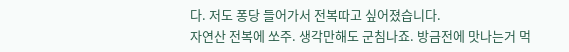다. 저도 퐁당 들어가서 전복따고 싶어졌습니다.
자연산 전복에 쏘주. 생각만해도 군침나죠. 방금전에 맛나는거 먹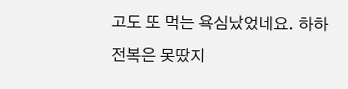고도 또 먹는 욕심났었네요. 하하
전복은 못땄지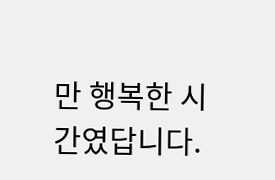만 행복한 시간였답니다.